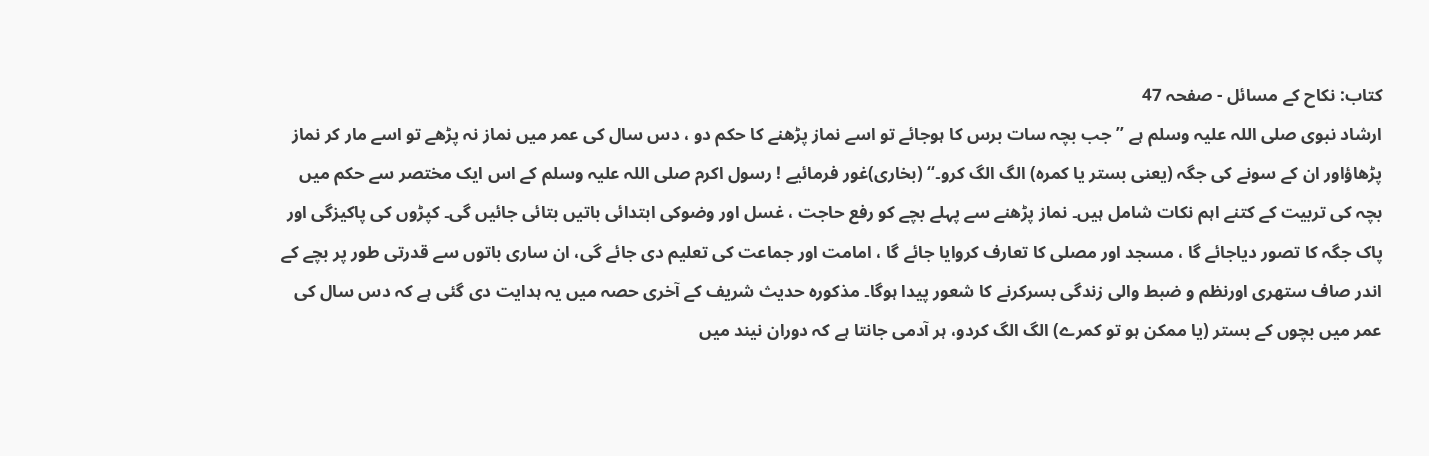کتاب: نکاح کے مسائل - صفحہ 47
ارشاد نبوی صلی اللہ علیہ وسلم ہے ’’جب بچہ سات برس کا ہوجائے تو اسے نماز پڑھنے کا حکم دو ، دس سال کی عمر میں نماز نہ پڑھے تو اسے مار کر نماز پڑھاؤاور ان کے سونے کی جگہ (یعنی بستر یا کمرہ) الگ الگ کرو۔‘‘ (بخاری)غور فرمائیے ! رسول اکرم صلی اللہ علیہ وسلم کے اس ایک مختصر سے حکم میں بچہ کی تربیت کے کتنے اہم نکات شامل ہیں۔ نماز پڑھنے سے پہلے بچے کو رفع حاجت ، غسل اور وضوکی ابتدائی باتیں بتائی جائیں گی۔ کپڑوں کی پاکیزگی اور پاک جگہ کا تصور دیاجائے گا ، مسجد اور مصلی کا تعارف کروایا جائے گا ، امامت اور جماعت کی تعلیم دی جائے گی، ان ساری باتوں سے قدرتی طور پر بچے کے اندر صاف ستھری اورنظم و ضبط والی زندگی بسرکرنے کا شعور پیدا ہوگا۔ مذکورہ حدیث شریف کے آخری حصہ میں یہ ہدایت دی گئی ہے کہ دس سال کی عمر میں بچوں کے بستر (یا ممکن ہو تو کمرے) الگ الگ کردو، ہر آدمی جانتا ہے کہ دوران نیند میں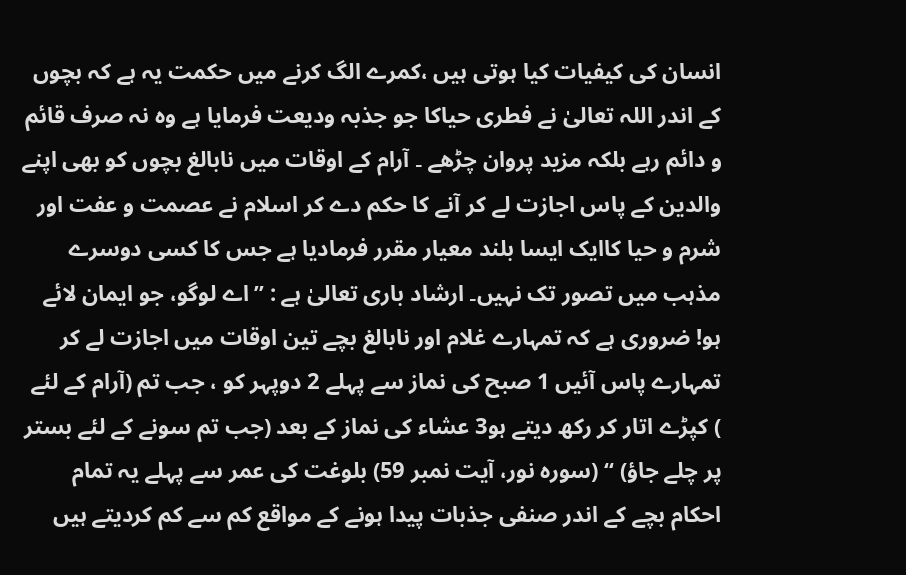انسان کی کیفیات کیا ہوتی ہیں ،کمرے الگ کرنے میں حکمت یہ ہے کہ بچوں کے اندر اللہ تعالیٰ نے فطری حیاکا جو جذبہ ودیعت فرمایا ہے وہ نہ صرف قائم و دائم رہے بلکہ مزید پروان چڑھے ۔ آرام کے اوقات میں نابالغ بچوں کو بھی اپنے والدین کے پاس اجازت لے کر آنے کا حکم دے کر اسلام نے عصمت و عفت اور شرم و حیا کاایک ایسا بلند معیار مقرر فرمادیا ہے جس کا کسی دوسرے مذہب میں تصور تک نہیں۔ ارشاد باری تعالیٰ ہے : ’’اے لوگو، جو ایمان لائے ہو! ضروری ہے کہ تمہارے غلام اور نابالغ بچے تین اوقات میں اجازت لے کر تمہارے پاس آئیں 1 صبح کی نماز سے پہلے 2 دوپہر کو ، جب تم (آرام کے لئے ) کپڑے اتار کر رکھ دیتے ہو3 عشاء کی نماز کے بعد (جب تم سونے کے لئے بستر پر چلے جاؤ) ‘‘ (سورہ نور، آیت نمبر 59) بلوغت کی عمر سے پہلے یہ تمام احکام بچے کے اندر صنفی جذبات پیدا ہونے کے مواقع کم سے کم کردیتے ہیں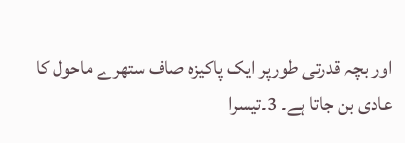اور بچہ قدرتی طورپر ایک پاکیزہ صاف ستھرے ماحول کا عادی بن جاتا ہے۔ 3۔تیسرا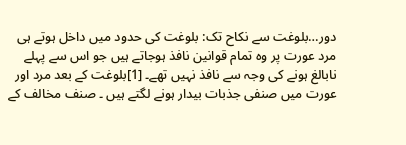دور…بلوغت سے نکاح تک: بلوغت کی حدود میں داخل ہوتے ہی مرد عورت پر وہ تمام قوانین نافذ ہوجاتے ہیں جو اس سے پہلے نابالغ ہونے کی وجہ سے نافذ نہیں تھے۔ [1]بلوغت کے بعد مرد اور عورت میں صنفی جذبات بیدار ہونے لگتے ہیں ۔ صنف مخالف کے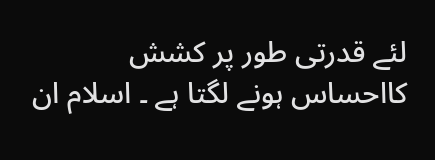لئے قدرتی طور پر کشش کااحساس ہونے لگتا ہے ۔ اسلام ان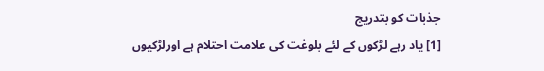جذبات کو بتدریج
[1] یاد رہے لڑکوں کے لئے بلوغت کی علامت احتلام ہے اورلڑکیوں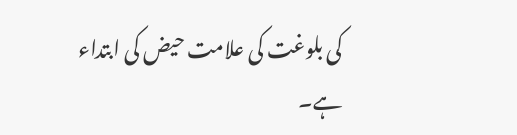کی بلوغت کی علامت حیض کی ابتداء ہے۔